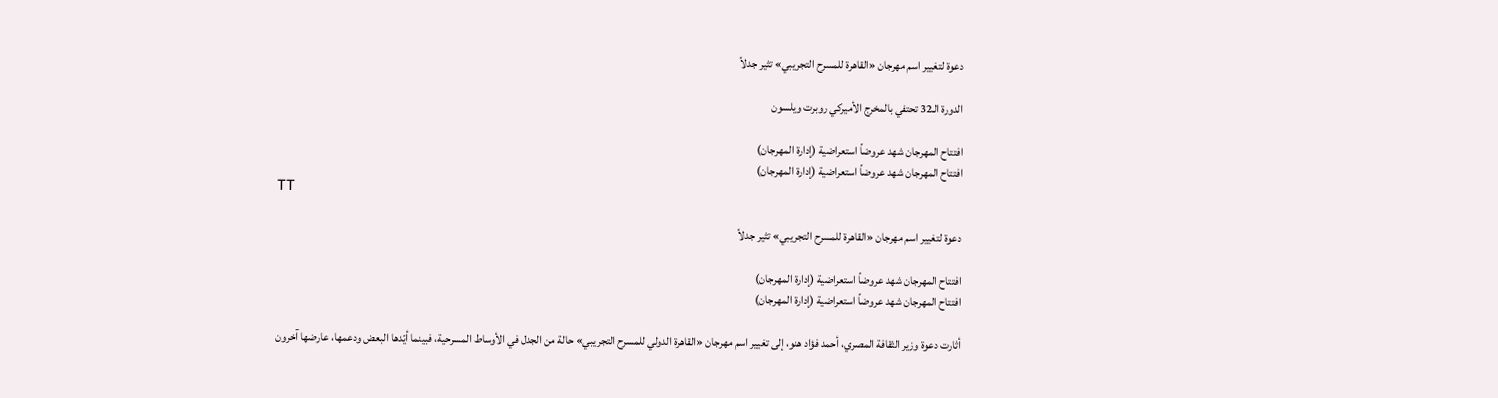دعوة لتغيير اسم مهرجان «القاهرة للمسرح التجريبي» تثير جدلاً

الدورة الـ32 تحتفي بالمخرج الأميركي روبرت ويلسون

افتتاح المهرجان شهد عروضاً استعراضية (إدارة المهرجان)
افتتاح المهرجان شهد عروضاً استعراضية (إدارة المهرجان)
TT

دعوة لتغيير اسم مهرجان «القاهرة للمسرح التجريبي» تثير جدلاً

افتتاح المهرجان شهد عروضاً استعراضية (إدارة المهرجان)
افتتاح المهرجان شهد عروضاً استعراضية (إدارة المهرجان)

أثارت دعوة وزير الثقافة المصري، أحمد فؤاد هنو، إلى تغيير اسم مهرجان «القاهرة الدولي للمسرح التجريبي» حالة من الجدل في الأوساط المسرحية، فبينما أيّدها البعض ودعمها، عارضها آخرون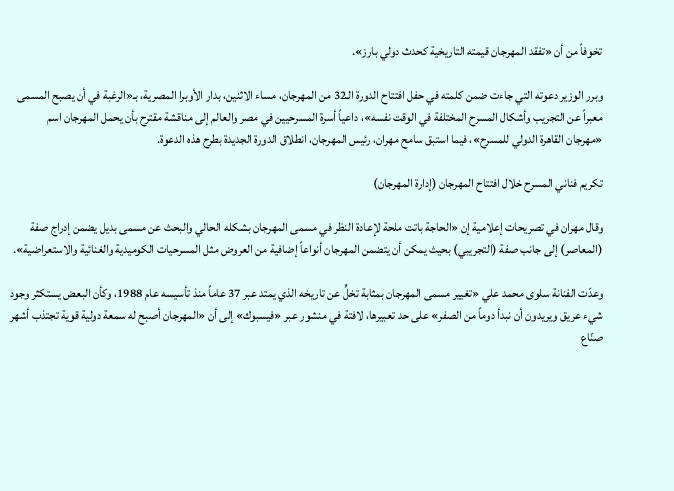تخوفاً من أن «تفقد المهرجان قيمته التاريخية كحدث دولي بارز».

وبرر الوزير دعوته التي جاءت ضمن كلمته في حفل افتتاح الدورة الـ32 من المهرجان، مساء الاثنين، بدار الأوبرا المصرية، بـ«الرغبة في أن يصبح المسمى معبراً عن التجريب وأشكال المسرح المختلفة في الوقت نفسه»، داعياً أسرة المسرحيين في مصر والعالم إلى مناقشة مقترح بأن يحمل المهرجان اسم «مهرجان القاهرة الدولي للمسرح»، فيما استبق سامح مهران، رئيس المهرجان، انطلاق الدورة الجديدة بطرح هذه الدعوة.

تكريم فناني المسرح خلال افتتاح المهرجان (إدارة المهرجان)

وقال مهران في تصريحات إعلامية إن «الحاجة باتت ملحة لإعادة النظر في مسمى المهرجان بشكله الحالي والبحث عن مسمى بديل يضمن إدراج صفة (المعاصر) إلى جانب صفة (التجريبي) بحيث يمكن أن يتضمن المهرجان أنواعاً إضافية من العروض مثل المسرحيات الكوميدية والغنائية والاستعراضية».

وعدّت الفنانة سلوى محمد علي «تغيير مسمى المهرجان بمثابة تخلٍّ عن تاريخه الذي يمتد عبر 37 عاماً منذ تأسيسه عام 1988، وكأن البعض يستكثر وجود شيء عريق ويريدون أن نبدأ دوماً من الصفر» على حد تعبيرها، لافتة في منشور عبر «فيسبوك» إلى أن «المهرجان أصبح له سمعة دولية قوية تجتذب أشهر صنّاع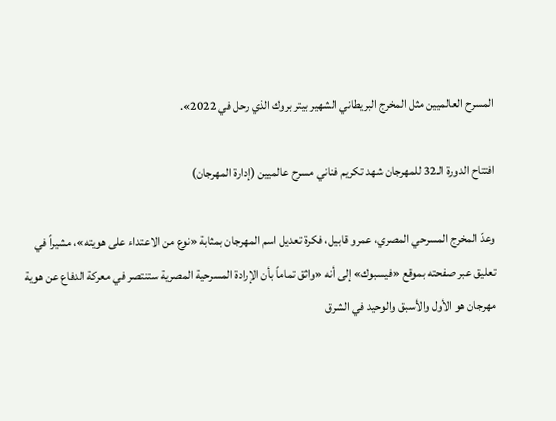المسرح العالميين مثل المخرج البريطاني الشهير بيتر بروك الذي رحل في 2022».

افتتاح الدورة الـ32 للمهرجان شهد تكريم فناني مسرح عالميين (إدارة المهرجان)

وعدّ المخرج المسرحي المصري، عمرو قابيل، فكرة تعديل اسم المهرجان بمثابة «نوع من الاعتداء على هويته»، مشيراً في تعليق عبر صفحته بموقع «فيسبوك» إلى أنه «واثق تماماً بأن الإرادة المسرحية المصرية ستنتصر في معركة الدفاع عن هوية مهرجان هو الأول والأسبق والوحيد في الشرق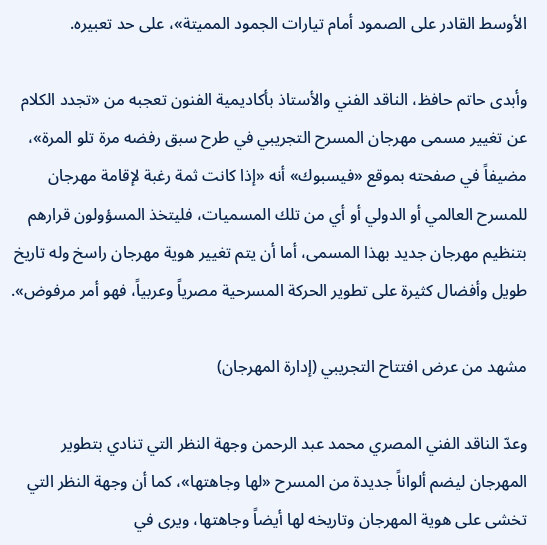الأوسط القادر على الصمود أمام تيارات الجمود المميتة»، على حد تعبيره.

وأبدى حاتم حافظ، الناقد الفني والأستاذ بأكاديمية الفنون تعجبه من «تجدد الكلام عن تغيير مسمى مهرجان المسرح التجريبي في طرح سبق رفضه مرة تلو المرة»، مضيفاً في صفحته بموقع «فيسبوك» أنه «إذا كانت ثمة رغبة لإقامة مهرجان للمسرح العالمي أو الدولي أو أي من تلك المسميات، فليتخذ المسؤولون قرارهم بتنظيم مهرجان جديد بهذا المسمى، أما أن يتم تغيير هوية مهرجان راسخ وله تاريخ طويل وأفضال كثيرة على تطوير الحركة المسرحية مصرياً وعربياً، فهو أمر مرفوض».

مشهد من عرض افتتاح التجريبي (إدارة المهرجان)

وعدّ الناقد الفني المصري محمد عبد الرحمن وجهة النظر التي تنادي بتطوير المهرجان ليضم ألواناً جديدة من المسرح «لها وجاهتها»، كما أن وجهة النظر التي تخشى على هوية المهرجان وتاريخه لها أيضاً وجاهتها، ويرى في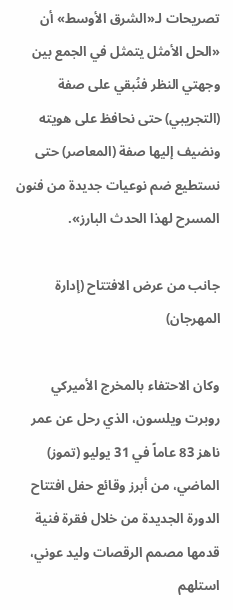تصريحات لـ«الشرق الأوسط» أن «الحل الأمثل يتمثل في الجمع بين وجهتي النظر فنُبقي على صفة (التجريبي) حتى نحافظ على هويته ونضيف إليها صفة (المعاصر) حتى نستطيع ضم نوعيات جديدة من فنون المسرح لهذا الحدث البارز».

جانب من عرض الافتتاح (إدارة المهرجان)

وكان الاحتفاء بالمخرج الأميركي روبرت ويلسون، الذي رحل عن عمر ناهز 83 عاماً في 31 يوليو (تموز) الماضي، من أبرز وقائع حفل افتتاح الدورة الجديدة من خلال فقرة فنية قدمها مصمم الرقصات وليد عوني، استلهم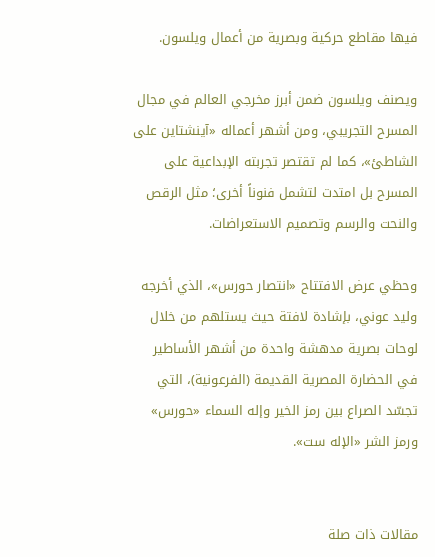فيها مقاطع حركية وبصرية من أعمال ويلسون.

ويصنف ويلسون ضمن أبرز مخرجي العالم في مجال المسرح التجريبي، ومن أشهر أعماله «آينشتاين على الشاطئ»، كما لم تقتصر تجربته الإبداعية على المسرح بل امتدت لتشمل فنوناً أخرى؛ مثل الرقص والنحت والرسم وتصميم الاستعراضات.

وحظي عرض الافتتاح «انتصار حورس»، الذي أخرجه وليد عوني، بإشادة لافتة حيث يستلهم من خلال لوحات بصرية مدهشة واحدة من أشهر الأساطير في الحضارة المصرية القديمة (الفرعونية)، التي تجسّد الصراع بين رمز الخير وإله السماء «حورس» ورمز الشر «الإله ست».


مقالات ذات صلة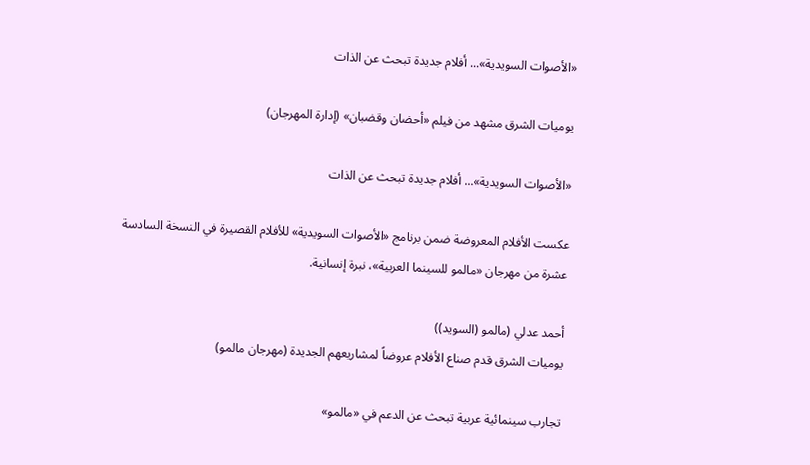«الأصوات السويدية»... أفلام جديدة تبحث عن الذات

يوميات الشرق مشهد من فيلم «أحضان وقضبان» (إدارة المهرجان)

«الأصوات السويدية»... أفلام جديدة تبحث عن الذات

عكست الأفلام المعروضة ضمن برنامج «الأصوات السويدية» للأفلام القصيرة في النسخة السادسة عشرة من مهرجان «مالمو للسينما العربية»، نبرة إنسانية.

أحمد عدلي (مالمو (السويد))
يوميات الشرق قدم صناع الأفلام عروضاً لمشاريعهم الجديدة (مهرجان مالمو)

تجارب سينمائية عربية تبحث عن الدعم في «مالمو»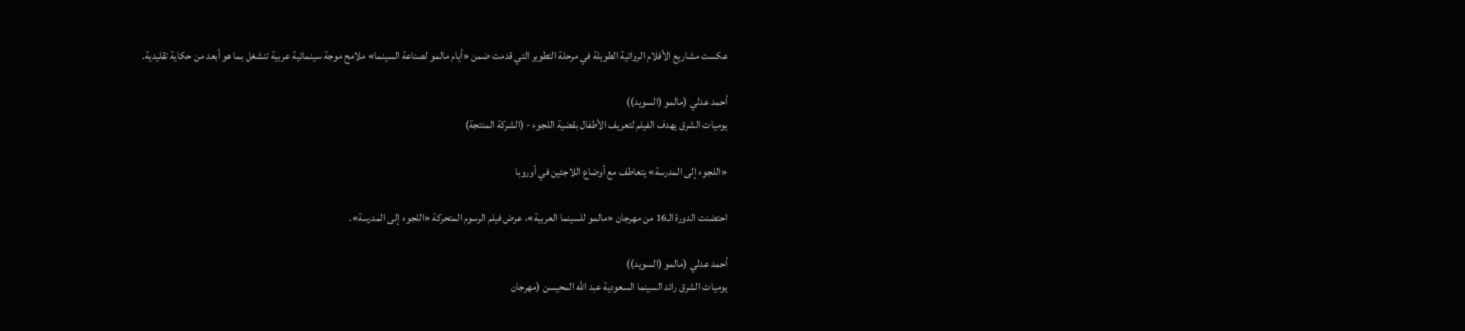عكست مشاريع الأفلام الروائية الطويلة في مرحلة التطوير التي قدمت ضمن «أيام مالمو لصناعة السينما» ملامح موجة سينمائية عربية تنشغل بما هو أبعد من حكاية تقليدية.

أحمد عدلي (مالمو (السويد))
يوميات الشرق يهدف الفيلم لتعريف الأطفال بقضية اللجوء - (الشركة المنتجة)

«اللجوء إلى المدرسة» يتعاطف مع أوضاع اللاجئين في أوروبا

احتضنت الدورة الـ16 من مهرجان «مالمو للسينما العربية»، عرض فيلم الرسوم المتحركة «اللجوء إلى المدرسة».

أحمد عدلي (مالمو (السويد))
يوميات الشرق رائد السينما السعودية عبد الله المحيسن (مهرجان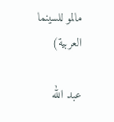مالمو للسينما العربية)

عبد الله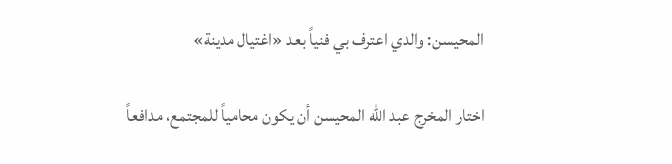المحيسن: والدي اعترف بي فنياً بعد «اغتيال مدينة»

اختار المخرج عبد الله المحيسن أن يكون محامياً للمجتمع، مدافعاً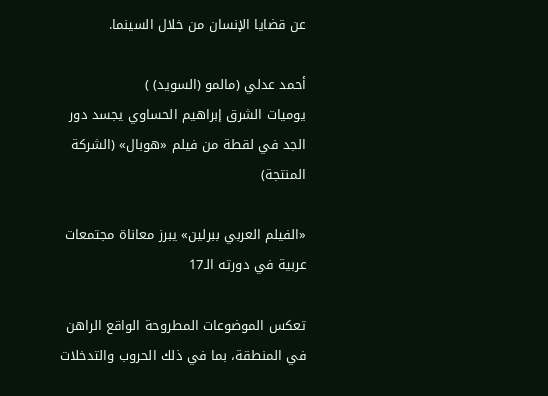عن قضايا الإنسان من خلال السينما.

أحمد عدلي (مالمو (السويد) )
يوميات الشرق إبراهيم الحساوي يجسد دور الجد في لقطة من فيلم «هوبال» (الشركة المنتجة)

«الفيلم العربي ببرلين» يبرز معاناة مجتمعات عربية في دورته الـ17

تعكس الموضوعات المطروحة الواقع الراهن في المنطقة، بما في ذلك الحروب والتدخلات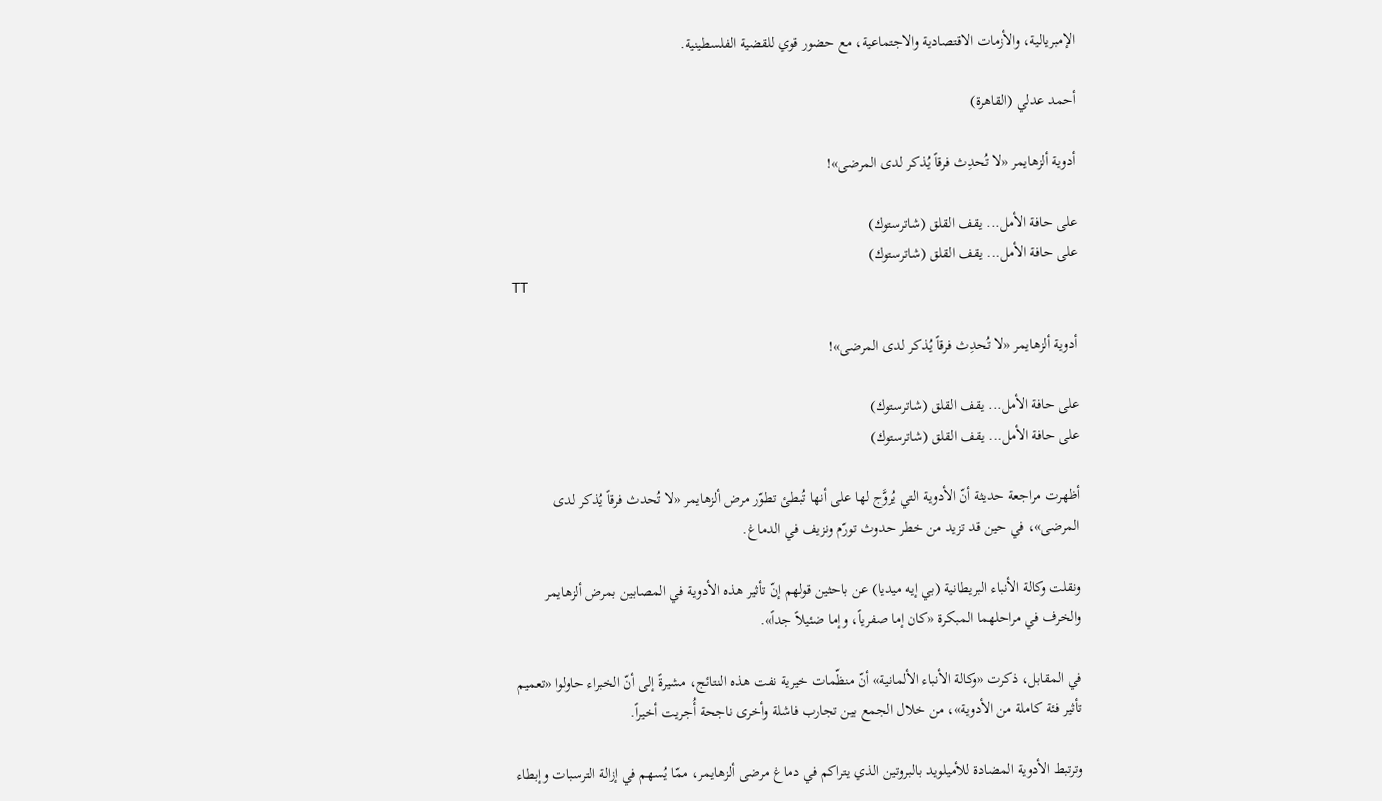الإمبريالية، والأزمات الاقتصادية والاجتماعية، مع حضور قوي للقضية الفلسطينية.

أحمد عدلي (القاهرة)

أدوية ألزهايمر «لا تُحدِث فرقاً يُذكر لدى المرضى»!

على حافة الأمل... يقف القلق (شاترستوك)
على حافة الأمل... يقف القلق (شاترستوك)
TT

أدوية ألزهايمر «لا تُحدِث فرقاً يُذكر لدى المرضى»!

على حافة الأمل... يقف القلق (شاترستوك)
على حافة الأمل... يقف القلق (شاترستوك)

أظهرت مراجعة حديثة أنّ الأدوية التي يُروَّج لها على أنها تُبطئ تطوّر مرض ألزهايمر «لا تُحدث فرقاً يُذكر لدى المرضى»، في حين قد تزيد من خطر حدوث تورّم ونزيف في الدماغ.

ونقلت وكالة الأنباء البريطانية (بي إيه ميديا) عن باحثين قولهم إنّ تأثير هذه الأدوية في المصابين بمرض ألزهايمر والخرف في مراحلهما المبكرة «كان إما صفرياً، وإما ضئيلاً جداً».

في المقابل، ذكرت «وكالة الأنباء الألمانية» أنّ منظّمات خيرية نفت هذه النتائج، مشيرةً إلى أنّ الخبراء حاولوا «تعميم تأثير فئة كاملة من الأدوية»، من خلال الجمع بين تجارب فاشلة وأخرى ناجحة أُجريت أخيراً.

وترتبط الأدوية المضادة للأميلويد بالبروتين الذي يتراكم في دماغ مرضى ألزهايمر، ممّا يُسهم في إزالة الترسبات وإبطاء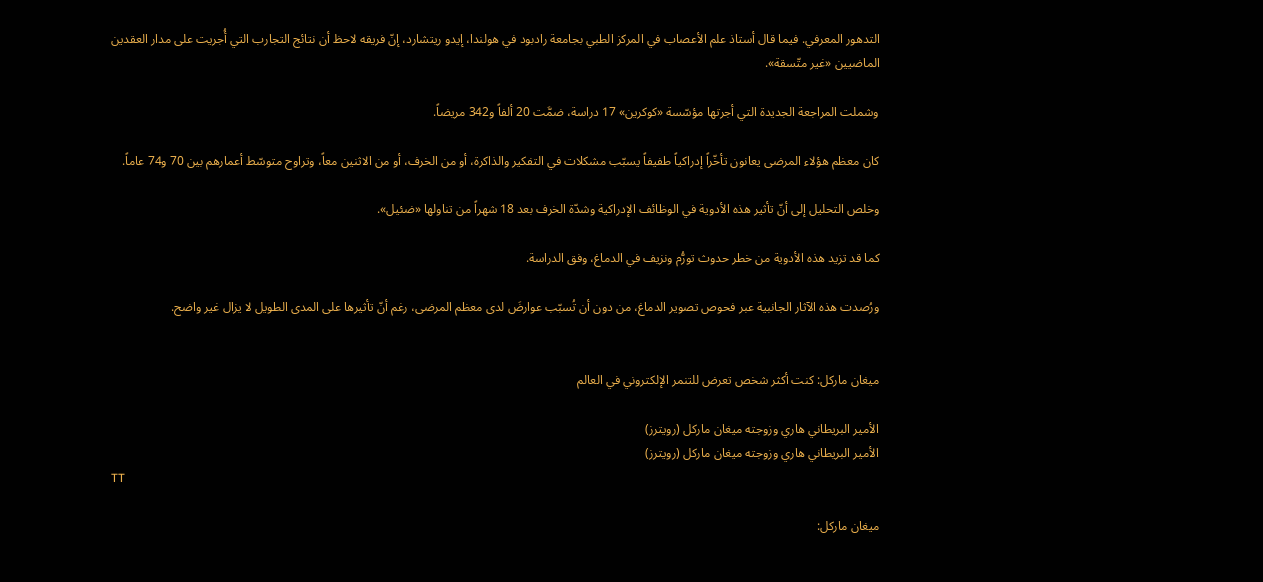التدهور المعرفي. فيما قال أستاذ علم الأعصاب في المركز الطبي بجامعة رادبود في هولندا، إيدو ريتشارد، إنّ فريقه لاحظ أن نتائج التجارب التي أُجريت على مدار العقدين الماضيين «غير متّسقة».

وشملت المراجعة الجديدة التي أجرتها مؤسّسة «كوكرين» 17 دراسة، ضمَّت 20 ألفاً و342 مريضاً.

كان معظم هؤلاء المرضى يعانون تأخّراً إدراكياً طفيفاً يسبّب مشكلات في التفكير والذاكرة، أو من الخرف، أو من الاثنين معاً، وتراوح متوسّط أعمارهم بين 70 و74 عاماً.

وخلص التحليل إلى أنّ تأثير هذه الأدوية في الوظائف الإدراكية وشدّة الخرف بعد 18 شهراً من تناولها «ضئيل».

كما قد تزيد هذه الأدوية من خطر حدوث تورُّم ونزيف في الدماغ، وفق الدراسة.

ورُصدت هذه الآثار الجانبية عبر فحوص تصوير الدماغ، من دون أن تُسبّب عوارضَ لدى معظم المرضى، رغم أنّ تأثيرها على المدى الطويل لا يزال غير واضح.


ميغان ماركل: كنت أكثر شخص تعرض للتنمر الإلكتروني في العالم

الأمير البريطاني هاري وزوجته ميغان ماركل (رويترز)
الأمير البريطاني هاري وزوجته ميغان ماركل (رويترز)
TT

ميغان ماركل: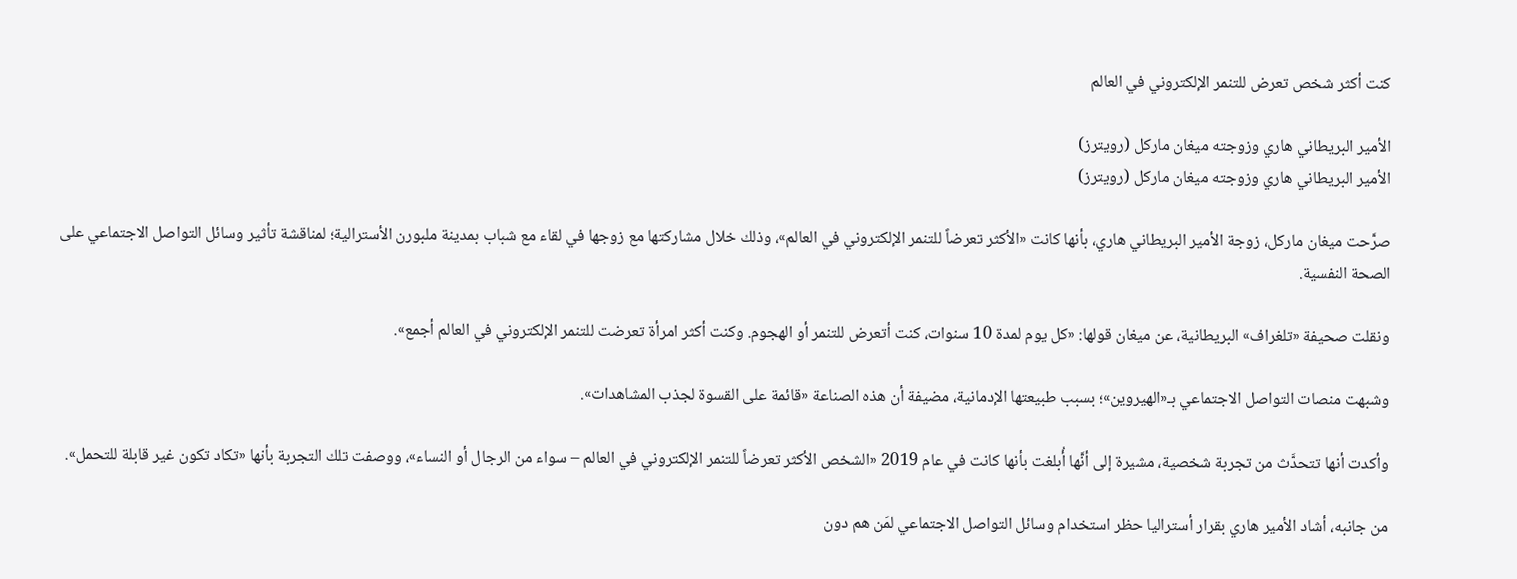كنت أكثر شخص تعرض للتنمر الإلكتروني في العالم

الأمير البريطاني هاري وزوجته ميغان ماركل (رويترز)
الأمير البريطاني هاري وزوجته ميغان ماركل (رويترز)

صرَّحت ميغان ماركل، زوجة الأمير البريطاني هاري، بأنها كانت «الأكثر تعرضاً للتنمر الإلكتروني في العالم»، وذلك خلال مشاركتها مع زوجها في لقاء مع شباب بمدينة ملبورن الأسترالية؛ لمناقشة تأثير وسائل التواصل الاجتماعي على الصحة النفسية.

ونقلت صحيفة «تلغراف» البريطانية، عن ميغان قولها: «كل يوم لمدة 10 سنوات، كنت أتعرض للتنمر أو الهجوم. وكنت أكثر امرأة تعرضت للتنمر الإلكتروني في العالم أجمع».

وشبهت منصات التواصل الاجتماعي بـ«الهيروين»؛ بسبب طبيعتها الإدمانية، مضيفة أن هذه الصناعة «قائمة على القسوة لجذب المشاهدات».

وأكدت أنها تتحدَّث من تجربة شخصية، مشيرة إلى أنَّها أُبلغت بأنها كانت في عام 2019 «الشخص الأكثر تعرضاً للتنمر الإلكتروني في العالم – سواء من الرجال أو النساء»، ووصفت تلك التجربة بأنها «تكاد تكون غير قابلة للتحمل».

من جانبه، أشاد الأمير هاري بقرار أستراليا حظر استخدام وسائل التواصل الاجتماعي لمَن هم دون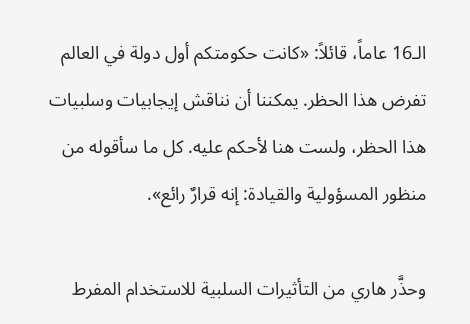الـ16 عاماً، قائلاً: «كانت حكومتكم أول دولة في العالم تفرض هذا الحظر. يمكننا أن نناقش إيجابيات وسلبيات هذا الحظر، ولست هنا لأحكم عليه. كل ما سأقوله من منظور المسؤولية والقيادة: إنه قرارٌ رائع».

وحذَّر هاري من التأثيرات السلبية للاستخدام المفرط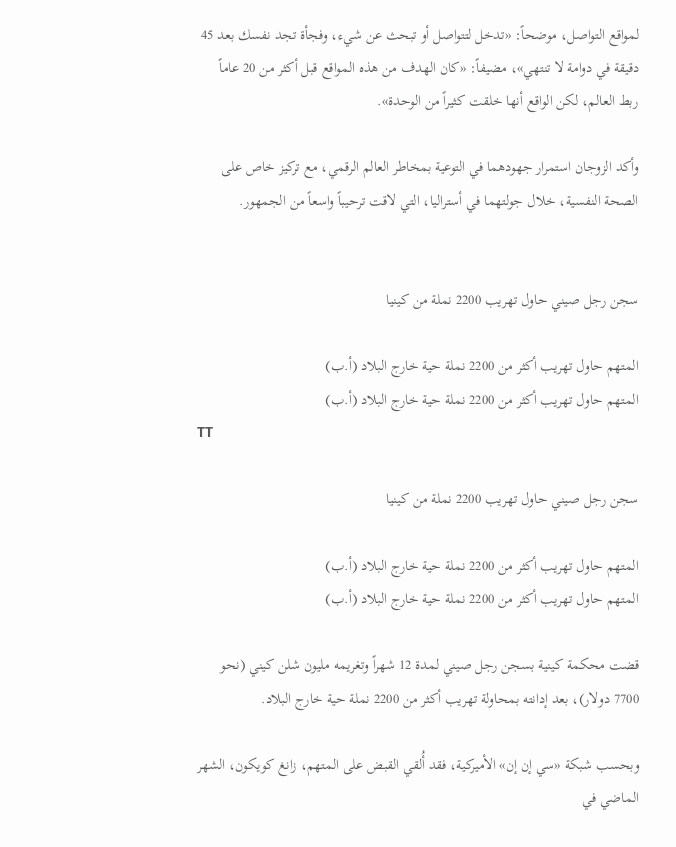لمواقع التواصل، موضحاً: «تدخل لتتواصل أو تبحث عن شيء، وفجأة تجد نفسك بعد 45 دقيقة في دوامة لا تنتهي»، مضيفاً: «كان الهدف من هذه المواقع قبل أكثر من 20 عاماً ربط العالم، لكن الواقع أنها خلقت كثيراً من الوحدة».

وأكد الزوجان استمرار جهودهما في التوعية بمخاطر العالم الرقمي، مع تركيز خاص على الصحة النفسية، خلال جولتهما في أستراليا، التي لاقت ترحيباً واسعاً من الجمهور.


سجن رجل صيني حاول تهريب 2200 نملة من كينيا

المتهم حاول تهريب أكثر من 2200 نملة حية خارج البلاد (أ.ب)
المتهم حاول تهريب أكثر من 2200 نملة حية خارج البلاد (أ.ب)
TT

سجن رجل صيني حاول تهريب 2200 نملة من كينيا

المتهم حاول تهريب أكثر من 2200 نملة حية خارج البلاد (أ.ب)
المتهم حاول تهريب أكثر من 2200 نملة حية خارج البلاد (أ.ب)

قضت محكمة كينية بسجن رجل صيني لمدة 12 شهراً وتغريمه مليون شلن كيني (نحو 7700 دولار)، بعد إدانته بمحاولة تهريب أكثر من 2200 نملة حية خارج البلاد.

وبحسب شبكة «سي إن إن» الأميركية، فقد أُلقي القبض على المتهم، زانغ كويكون، الشهر الماضي في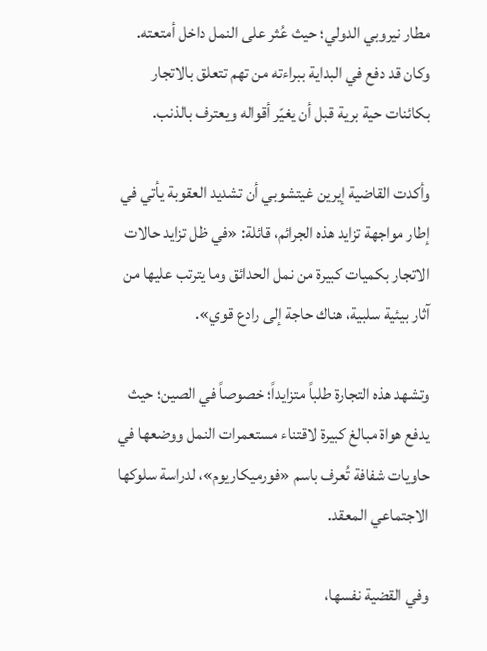مطار نيروبي الدولي؛ حيث عُثر على النمل داخل أمتعته. وكان قد دفع في البداية ببراءته من تهم تتعلق بالاتجار بكائنات حية برية قبل أن يغيّر أقواله ويعترف بالذنب.

وأكدت القاضية إيرين غيتشوبي أن تشديد العقوبة يأتي في إطار مواجهة تزايد هذه الجرائم، قائلة: «في ظل تزايد حالات الاتجار بكميات كبيرة من نمل الحدائق وما يترتب عليها من آثار بيئية سلبية، هناك حاجة إلى رادع قوي».

وتشهد هذه التجارة طلباً متزايداً؛ خصوصاً في الصين؛ حيث يدفع هواة مبالغ كبيرة لاقتناء مستعمرات النمل ووضعها في حاويات شفافة تُعرف باسم «فورميكاريوم»، لدراسة سلوكها الاجتماعي المعقد.

وفي القضية نفسها،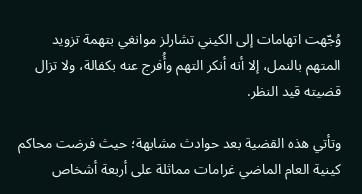وُجّهت اتهامات إلى الكيني تشارلز موانغي بتهمة تزويد المتهم بالنمل، إلا أنه أنكر التهم وأُفرج عنه بكفالة، ولا تزال قضيته قيد النظر.

وتأتي هذه القضية بعد حوادث مشابهة؛ حيث فرضت محاكم كينية العام الماضي غرامات مماثلة على أربعة أشخاص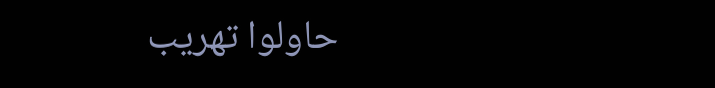حاولوا تهريب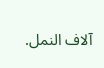آلاف النمل.